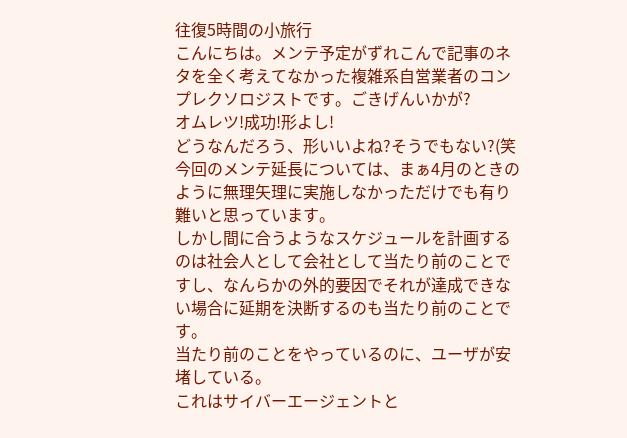往復5時間の小旅行
こんにちは。メンテ予定がずれこんで記事のネタを全く考えてなかった複雑系自営業者のコンプレクソロジストです。ごきげんいかが?
オムレツ!成功!形よし!
どうなんだろう、形いいよね?そうでもない?(笑
今回のメンテ延長については、まぁ4月のときのように無理矢理に実施しなかっただけでも有り難いと思っています。
しかし間に合うようなスケジュールを計画するのは社会人として会社として当たり前のことですし、なんらかの外的要因でそれが達成できない場合に延期を決断するのも当たり前のことです。
当たり前のことをやっているのに、ユーザが安堵している。
これはサイバーエージェントと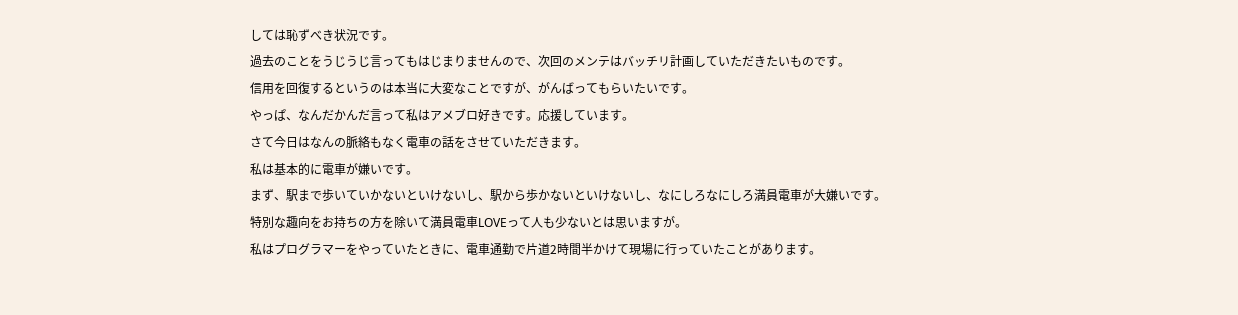しては恥ずべき状況です。
過去のことをうじうじ言ってもはじまりませんので、次回のメンテはバッチリ計画していただきたいものです。
信用を回復するというのは本当に大変なことですが、がんばってもらいたいです。
やっぱ、なんだかんだ言って私はアメブロ好きです。応援しています。
さて今日はなんの脈絡もなく電車の話をさせていただきます。
私は基本的に電車が嫌いです。
まず、駅まで歩いていかないといけないし、駅から歩かないといけないし、なにしろなにしろ満員電車が大嫌いです。
特別な趣向をお持ちの方を除いて満員電車LOVEって人も少ないとは思いますが。
私はプログラマーをやっていたときに、電車通勤で片道2時間半かけて現場に行っていたことがあります。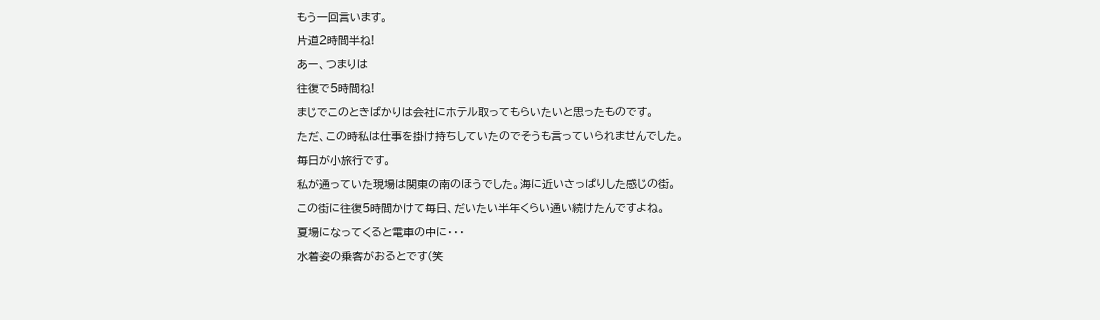もう一回言います。
片道2時間半ね!
あー、つまりは
往復で5時間ね!
まじでこのときばかりは会社にホテル取ってもらいたいと思ったものです。
ただ、この時私は仕事を掛け持ちしていたのでそうも言っていられませんでした。
毎日が小旅行です。
私が通っていた現場は関東の南のほうでした。海に近いさっぱりした感じの街。
この街に往復5時間かけて毎日、だいたい半年くらい通い続けたんですよね。
夏場になってくると電車の中に・・・
水着姿の乗客がおるとです(笑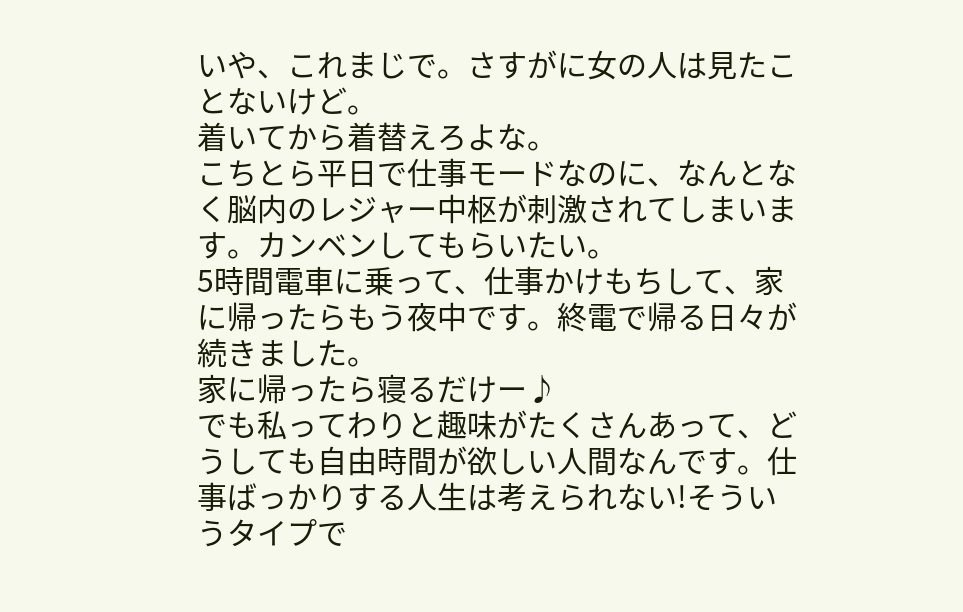いや、これまじで。さすがに女の人は見たことないけど。
着いてから着替えろよな。
こちとら平日で仕事モードなのに、なんとなく脳内のレジャー中枢が刺激されてしまいます。カンベンしてもらいたい。
5時間電車に乗って、仕事かけもちして、家に帰ったらもう夜中です。終電で帰る日々が続きました。
家に帰ったら寝るだけー♪
でも私ってわりと趣味がたくさんあって、どうしても自由時間が欲しい人間なんです。仕事ばっかりする人生は考えられない!そういうタイプで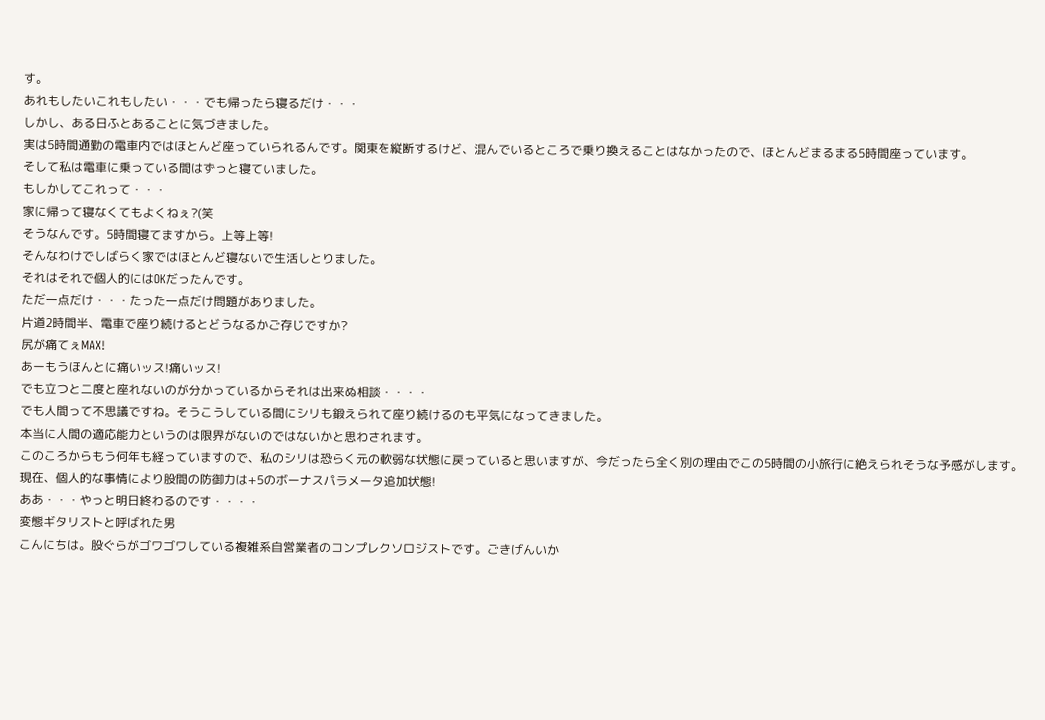す。
あれもしたいこれもしたい・・・でも帰ったら寝るだけ・・・
しかし、ある日ふとあることに気づきました。
実は5時間通勤の電車内ではほとんど座っていられるんです。関東を縦断するけど、混んでいるところで乗り換えることはなかったので、ほとんどまるまる5時間座っています。
そして私は電車に乗っている間はずっと寝ていました。
もしかしてこれって・・・
家に帰って寝なくてもよくねぇ?(笑
そうなんです。5時間寝てますから。上等上等!
そんなわけでしばらく家ではほとんど寝ないで生活しとりました。
それはそれで個人的にはOKだったんです。
ただ一点だけ・・・たった一点だけ問題がありました。
片道2時間半、電車で座り続けるとどうなるかご存じですか?
尻が痛てぇMAX!
あーもうほんとに痛いッス!痛いッス!
でも立つと二度と座れないのが分かっているからそれは出来ぬ相談・・・・
でも人間って不思議ですね。そうこうしている間にシリも鍛えられて座り続けるのも平気になってきました。
本当に人間の適応能力というのは限界がないのではないかと思わされます。
このころからもう何年も経っていますので、私のシリは恐らく元の軟弱な状態に戻っていると思いますが、今だったら全く別の理由でこの5時間の小旅行に絶えられそうな予感がします。
現在、個人的な事情により股間の防御力は+5のボーナスパラメータ追加状態!
ああ・・・やっと明日終わるのです・・・・
変態ギタリストと呼ばれた男
こんにちは。股ぐらがゴワゴワしている複雑系自営業者のコンプレクソロジストです。ごきげんいか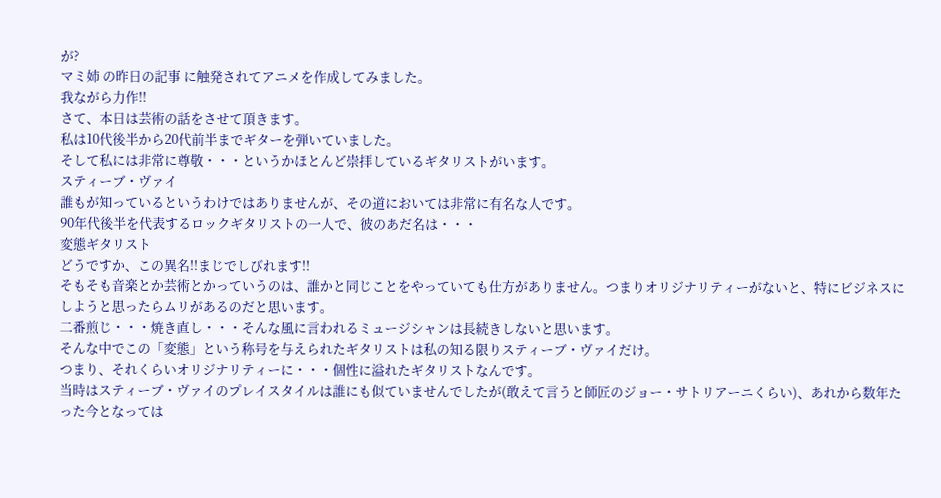が?
マミ姉 の昨日の記事 に触発されてアニメを作成してみました。
我ながら力作!!
さて、本日は芸術の話をさせて頂きます。
私は10代後半から20代前半までギターを弾いていました。
そして私には非常に尊敬・・・というかほとんど崇拝しているギタリストがいます。
スティーブ・ヴァイ
誰もが知っているというわけではありませんが、その道においては非常に有名な人です。
90年代後半を代表するロックギタリストの一人で、彼のあだ名は・・・
変態ギタリスト
どうですか、この異名!!まじでしびれます!!
そもそも音楽とか芸術とかっていうのは、誰かと同じことをやっていても仕方がありません。つまりオリジナリティーがないと、特にビジネスにしようと思ったらムリがあるのだと思います。
二番煎じ・・・焼き直し・・・そんな風に言われるミュージシャンは長続きしないと思います。
そんな中でこの「変態」という称号を与えられたギタリストは私の知る限りスティーブ・ヴァイだけ。
つまり、それくらいオリジナリティーに・・・個性に溢れたギタリストなんです。
当時はスティーブ・ヴァイのプレイスタイルは誰にも似ていませんでしたが(敢えて言うと師匠のジョー・サトリアーニくらい)、あれから数年たった今となっては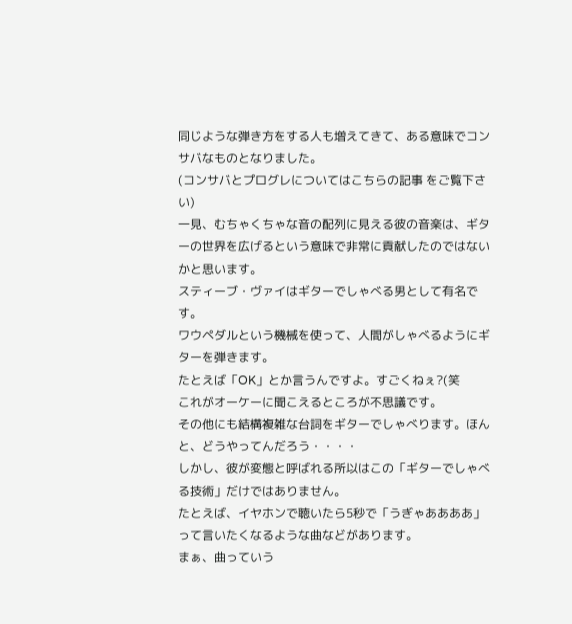同じような弾き方をする人も増えてきて、ある意味でコンサバなものとなりました。
(コンサバとプログレについてはこちらの記事 をご覧下さい)
一見、むちゃくちゃな音の配列に見える彼の音楽は、ギターの世界を広げるという意味で非常に貢献したのではないかと思います。
スティーブ・ヴァイはギターでしゃべる男として有名です。
ワウペダルという機械を使って、人間がしゃべるようにギターを弾きます。
たとえば「OK」とか言うんですよ。すごくねぇ?(笑
これがオーケーに聞こえるところが不思議です。
その他にも結構複雑な台詞をギターでしゃべります。ほんと、どうやってんだろう・・・・
しかし、彼が変態と呼ばれる所以はこの「ギターでしゃべる技術」だけではありません。
たとえば、イヤホンで聴いたら5秒で「うぎゃああああ」って言いたくなるような曲などがあります。
まぁ、曲っていう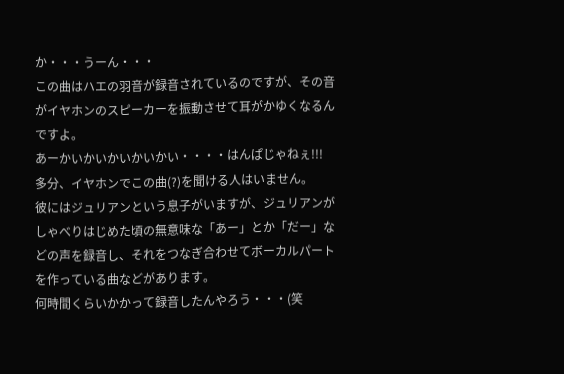か・・・うーん・・・
この曲はハエの羽音が録音されているのですが、その音がイヤホンのスピーカーを振動させて耳がかゆくなるんですよ。
あーかいかいかいかいかい・・・・はんぱじゃねぇ!!!
多分、イヤホンでこの曲(?)を聞ける人はいません。
彼にはジュリアンという息子がいますが、ジュリアンがしゃべりはじめた頃の無意味な「あー」とか「だー」などの声を録音し、それをつなぎ合わせてボーカルパートを作っている曲などがあります。
何時間くらいかかって録音したんやろう・・・(笑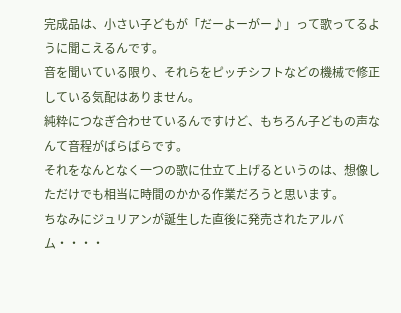完成品は、小さい子どもが「だーよーがー♪」って歌ってるように聞こえるんです。
音を聞いている限り、それらをピッチシフトなどの機械で修正している気配はありません。
純粋につなぎ合わせているんですけど、もちろん子どもの声なんて音程がばらばらです。
それをなんとなく一つの歌に仕立て上げるというのは、想像しただけでも相当に時間のかかる作業だろうと思います。
ちなみにジュリアンが誕生した直後に発売されたアルバム・・・・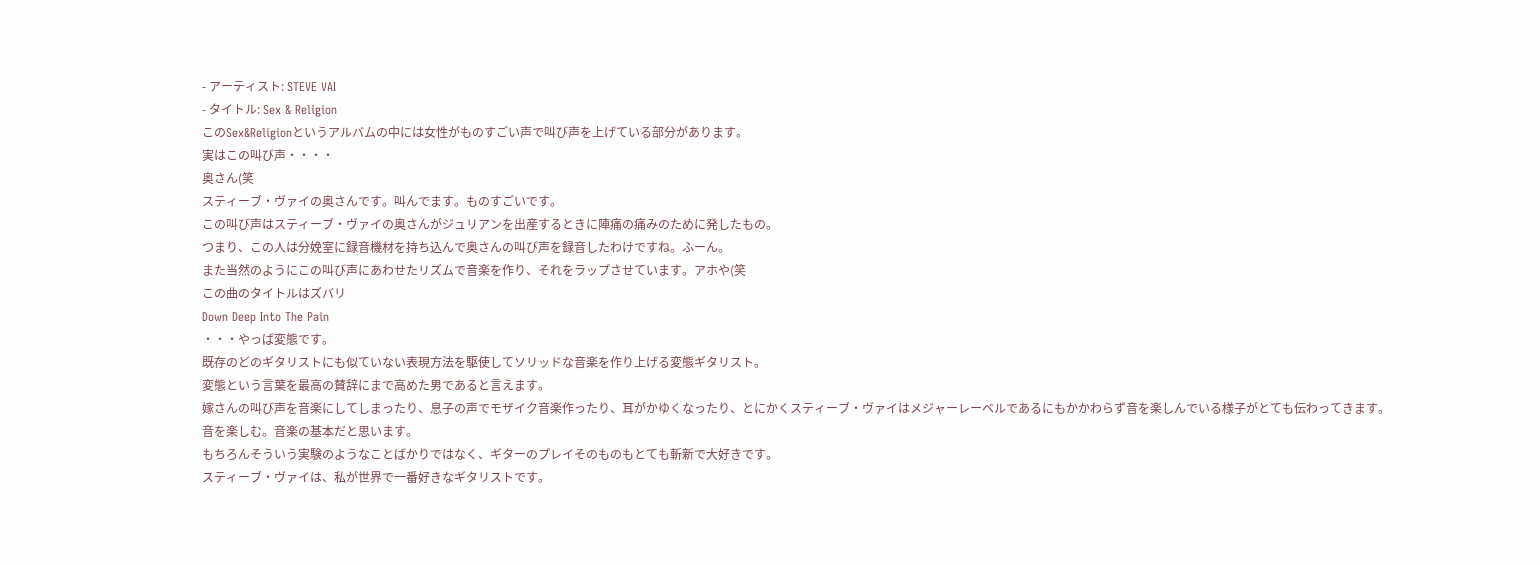- アーティスト: STEVE VAI
- タイトル: Sex & Religion
このSex&Religionというアルバムの中には女性がものすごい声で叫び声を上げている部分があります。
実はこの叫び声・・・・
奥さん(笑
スティーブ・ヴァイの奥さんです。叫んでます。ものすごいです。
この叫び声はスティーブ・ヴァイの奥さんがジュリアンを出産するときに陣痛の痛みのために発したもの。
つまり、この人は分娩室に録音機材を持ち込んで奥さんの叫び声を録音したわけですね。ふーん。
また当然のようにこの叫び声にあわせたリズムで音楽を作り、それをラップさせています。アホや(笑
この曲のタイトルはズバリ
Down Deep Into The Pain
・・・やっぱ変態です。
既存のどのギタリストにも似ていない表現方法を駆使してソリッドな音楽を作り上げる変態ギタリスト。
変態という言葉を最高の賛辞にまで高めた男であると言えます。
嫁さんの叫び声を音楽にしてしまったり、息子の声でモザイク音楽作ったり、耳がかゆくなったり、とにかくスティーブ・ヴァイはメジャーレーベルであるにもかかわらず音を楽しんでいる様子がとても伝わってきます。
音を楽しむ。音楽の基本だと思います。
もちろんそういう実験のようなことばかりではなく、ギターのプレイそのものもとても斬新で大好きです。
スティーブ・ヴァイは、私が世界で一番好きなギタリストです。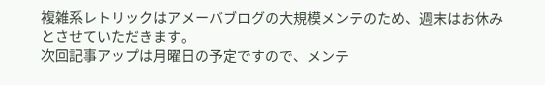複雑系レトリックはアメーバブログの大規模メンテのため、週末はお休みとさせていただきます。
次回記事アップは月曜日の予定ですので、メンテ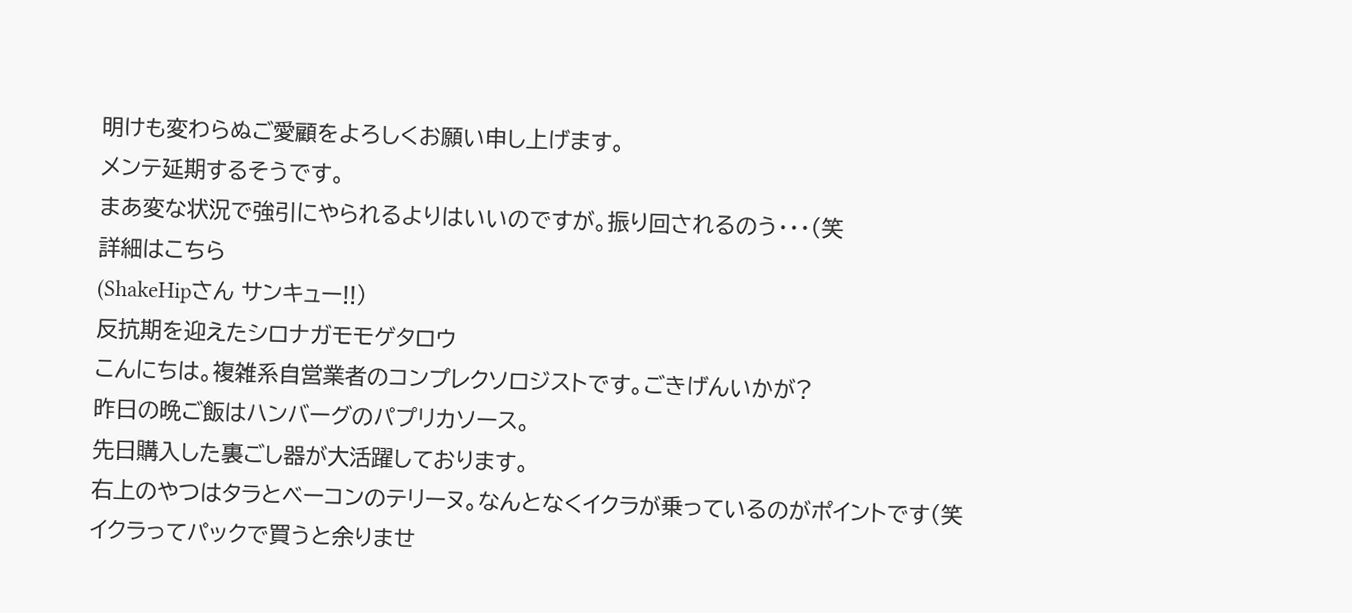明けも変わらぬご愛顧をよろしくお願い申し上げます。
メンテ延期するそうです。
まあ変な状況で強引にやられるよりはいいのですが。振り回されるのう・・・(笑
詳細はこちら
(ShakeHipさん サンキュー!!)
反抗期を迎えたシロナガモモゲタロウ
こんにちは。複雑系自営業者のコンプレクソロジストです。ごきげんいかが?
昨日の晩ご飯はハンバーグのパプリカソース。
先日購入した裏ごし器が大活躍しております。
右上のやつはタラとベーコンのテリーヌ。なんとなくイクラが乗っているのがポイントです(笑
イクラってパックで買うと余りませ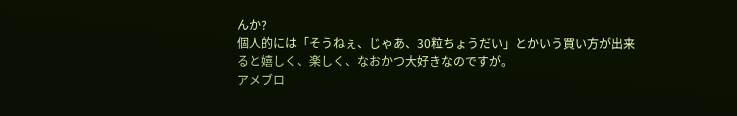んか?
個人的には「そうねぇ、じゃあ、30粒ちょうだい」とかいう買い方が出来ると嬉しく、楽しく、なおかつ大好きなのですが。
アメブロ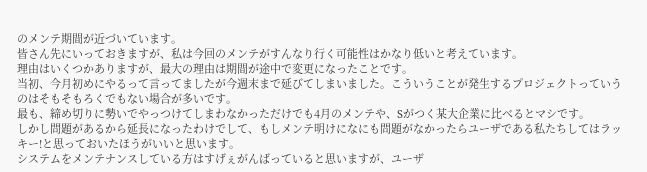のメンテ期間が近づいています。
皆さん先にいっておきますが、私は今回のメンテがすんなり行く可能性はかなり低いと考えています。
理由はいくつかありますが、最大の理由は期間が途中で変更になったことです。
当初、今月初めにやるって言ってましたが今週末まで延びてしまいました。こういうことが発生するプロジェクトっていうのはそもそもろくでもない場合が多いです。
最も、締め切りに勢いでやっつけてしまわなかっただけでも4月のメンテや、Sがつく某大企業に比べるとマシです。
しかし問題があるから延長になったわけでして、もしメンテ明けになにも問題がなかったらユーザである私たちしてはラッキー!と思っておいたほうがいいと思います。
システムをメンテナンスしている方はすげぇがんばっていると思いますが、ユーザ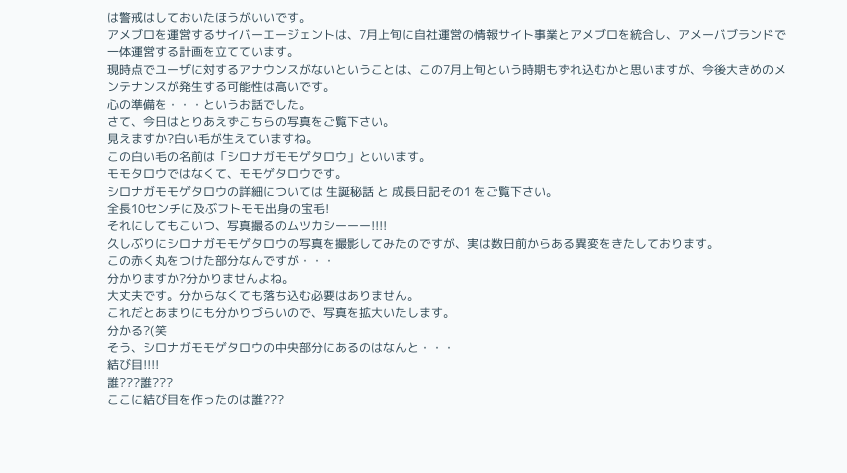は警戒はしておいたほうがいいです。
アメブロを運営するサイバーエージェントは、7月上旬に自社運営の情報サイト事業とアメブロを統合し、アメーバブランドで一体運営する計画を立てています。
現時点でユーザに対するアナウンスがないということは、この7月上旬という時期もずれ込むかと思いますが、今後大きめのメンテナンスが発生する可能性は高いです。
心の準備を・・・というお話でした。
さて、今日はとりあえずこちらの写真をご覧下さい。
見えますか?白い毛が生えていますね。
この白い毛の名前は「シロナガモモゲタロウ」といいます。
モモタロウではなくて、モモゲタロウです。
シロナガモモゲタロウの詳細については 生誕秘話 と 成長日記その1 をご覧下さい。
全長10センチに及ぶフトモモ出身の宝毛!
それにしてもこいつ、写真撮るのムツカシーーー!!!!
久しぶりにシロナガモモゲタロウの写真を撮影してみたのですが、実は数日前からある異変をきたしております。
この赤く丸をつけた部分なんですが・・・
分かりますか?分かりませんよね。
大丈夫です。分からなくても落ち込む必要はありません。
これだとあまりにも分かりづらいので、写真を拡大いたします。
分かる?(笑
そう、シロナガモモゲタロウの中央部分にあるのはなんと・・・
結び目!!!!
誰???誰???
ここに結び目を作ったのは誰???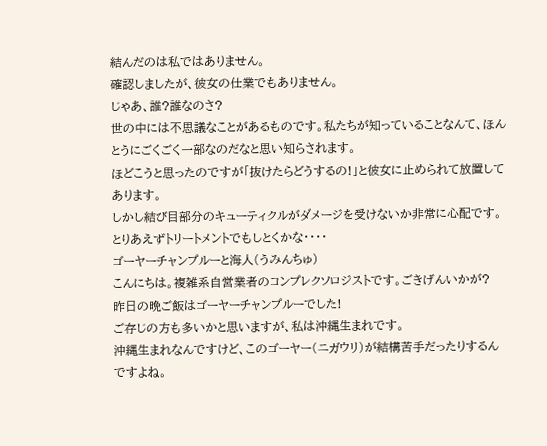結んだのは私ではありません。
確認しましたが、彼女の仕業でもありません。
じゃあ、誰?誰なのさ?
世の中には不思議なことがあるものです。私たちが知っていることなんて、ほんとうにごくごく一部なのだなと思い知らされます。
ほどこうと思ったのですが「抜けたらどうするの!」と彼女に止められて放置してあります。
しかし結び目部分のキューティクルがダメージを受けないか非常に心配です。
とりあえずトリートメントでもしとくかな・・・・
ゴーヤーチャンプルーと海人(うみんちゅ)
こんにちは。複雑系自営業者のコンプレクソロジストです。ごきげんいかが?
昨日の晩ご飯はゴーヤーチャンプルーでした!
ご存じの方も多いかと思いますが、私は沖縄生まれです。
沖縄生まれなんですけど、このゴーヤー(ニガウリ)が結構苦手だったりするんですよね。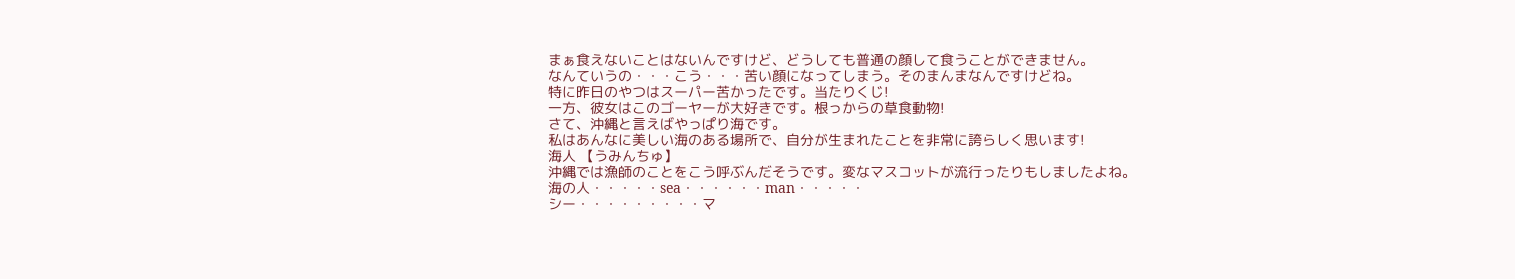まぁ食えないことはないんですけど、どうしても普通の顔して食うことができません。
なんていうの・・・こう・・・苦い顔になってしまう。そのまんまなんですけどね。
特に昨日のやつはスーパー苦かったです。当たりくじ!
一方、彼女はこのゴーヤーが大好きです。根っからの草食動物!
さて、沖縄と言えばやっぱり海です。
私はあんなに美しい海のある場所で、自分が生まれたことを非常に誇らしく思います!
海人 【うみんちゅ】
沖縄では漁師のことをこう呼ぶんだそうです。変なマスコットが流行ったりもしましたよね。
海の人・・・・・sea・・・・・・man・・・・・
シー・・・・・・・・・マ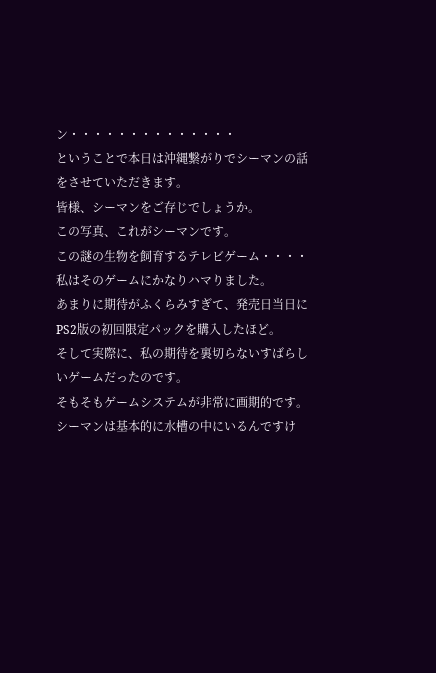ン・・・・・・・・・・・・・・
ということで本日は沖縄繋がりでシーマンの話をさせていただきます。
皆様、シーマンをご存じでしょうか。
この写真、これがシーマンです。
この謎の生物を飼育するテレビゲーム・・・・私はそのゲームにかなりハマりました。
あまりに期待がふくらみすぎて、発売日当日にPS2版の初回限定パックを購入したほど。
そして実際に、私の期待を裏切らないすばらしいゲームだったのです。
そもそもゲームシステムが非常に画期的です。
シーマンは基本的に水槽の中にいるんですけ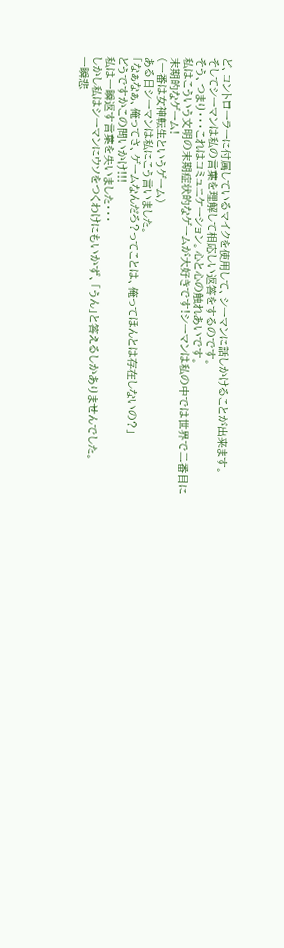ど、コントローラーに付属しているマイクを使用して、シーマンに話しかけることが出来ます。
そしてシーマンは私の言葉を理解して相応しい返答をするのです。
そう、つまり・・・これはコミュニケーション。心と心の触れあいです。
私はこういう文明の末期症状的なゲームが大好きです!シーマンは私の中では世界で二番目に末期的なゲーム!
(一番は女神転生というゲーム)
ある日シーマンは私にこう言いました。
「なぁなぁ、俺ってさ、ゲームなんだろ?ってことは、俺ってほんとは存在しないの?」
どうですかこの問いかけ!!!
私は一瞬返す言葉を失いました・・・
しかし私はシーマンにウソをつくわけにもいかず、「うん」と答えるしかありませんでした。
一瞬悲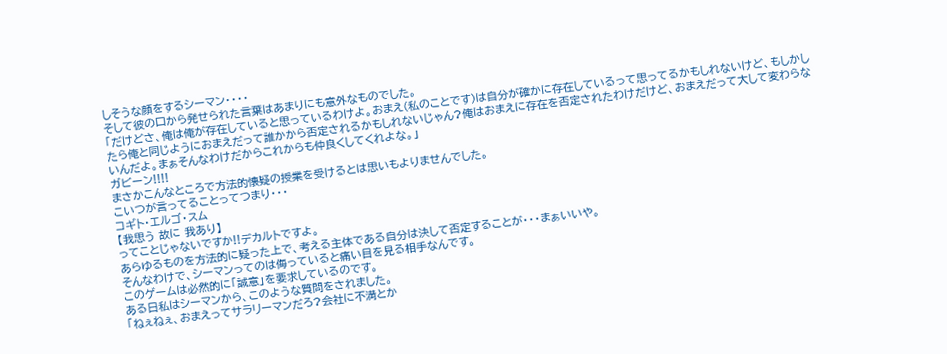しそうな顔をするシーマン・・・・
そして彼の口から発せられた言葉はあまりにも意外なものでした。
「だけどさ、俺は俺が存在していると思っているわけよ。おまえ(私のことです)は自分が確かに存在しているって思ってるかもしれないけど、もしかしたら俺と同じようにおまえだって誰かから否定されるかもしれないじゃん?俺はおまえに存在を否定されたわけだけど、おまえだって大して変わらないんだよ。まぁそんなわけだからこれからも仲良くしてくれよな。」
ガビーン!!!!
まさかこんなところで方法的懐疑の授業を受けるとは思いもよりませんでした。
こいつが言ってることってつまり・・・
コギト・エルゴ・スム
【我思う 故に 我あり】
ってことじゃないですか!!デカルトですよ。
あらゆるものを方法的に疑った上で、考える主体である自分は決して否定することが・・・まぁいいや。
そんなわけで、シーマンってのは侮っていると痛い目を見る相手なんです。
このゲームは必然的に「誠意」を要求しているのです。
ある日私はシーマンから、このような質問をされました。
「ねぇねぇ、おまえってサラリーマンだろ?会社に不満とか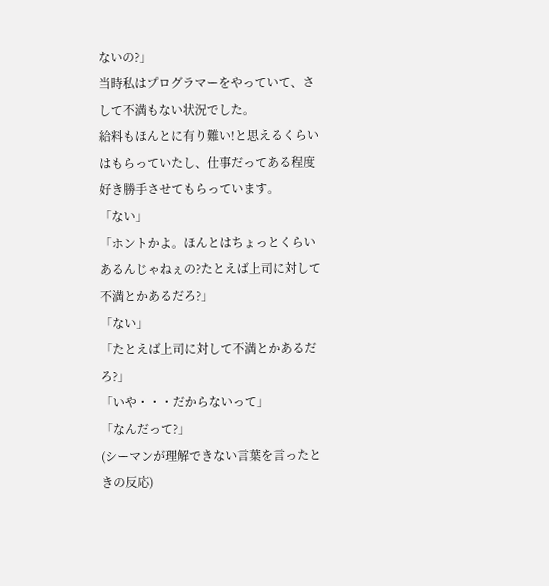ないの?」
当時私はプログラマーをやっていて、さして不満もない状況でした。
給料もほんとに有り難い!と思えるくらいはもらっていたし、仕事だってある程度好き勝手させてもらっています。
「ない」
「ホントかよ。ほんとはちょっとくらいあるんじゃねぇの?たとえば上司に対して不満とかあるだろ?」
「ない」
「たとえば上司に対して不満とかあるだろ?」
「いや・・・だからないって」
「なんだって?」
(シーマンが理解できない言葉を言ったときの反応)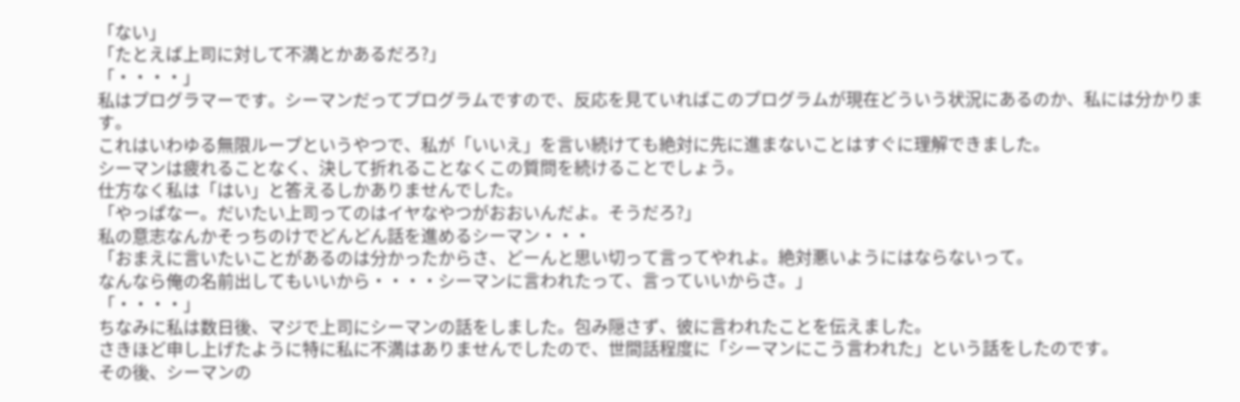「ない」
「たとえば上司に対して不満とかあるだろ?」
「・・・・」
私はプログラマーです。シーマンだってプログラムですので、反応を見ていればこのプログラムが現在どういう状況にあるのか、私には分かります。
これはいわゆる無限ループというやつで、私が「いいえ」を言い続けても絶対に先に進まないことはすぐに理解できました。
シーマンは疲れることなく、決して折れることなくこの質問を続けることでしょう。
仕方なく私は「はい」と答えるしかありませんでした。
「やっぱなー。だいたい上司ってのはイヤなやつがおおいんだよ。そうだろ?」
私の意志なんかそっちのけでどんどん話を進めるシーマン・・・
「おまえに言いたいことがあるのは分かったからさ、どーんと思い切って言ってやれよ。絶対悪いようにはならないって。
なんなら俺の名前出してもいいから・・・・シーマンに言われたって、言っていいからさ。」
「・・・・」
ちなみに私は数日後、マジで上司にシーマンの話をしました。包み隠さず、彼に言われたことを伝えました。
さきほど申し上げたように特に私に不満はありませんでしたので、世間話程度に「シーマンにこう言われた」という話をしたのです。
その後、シーマンの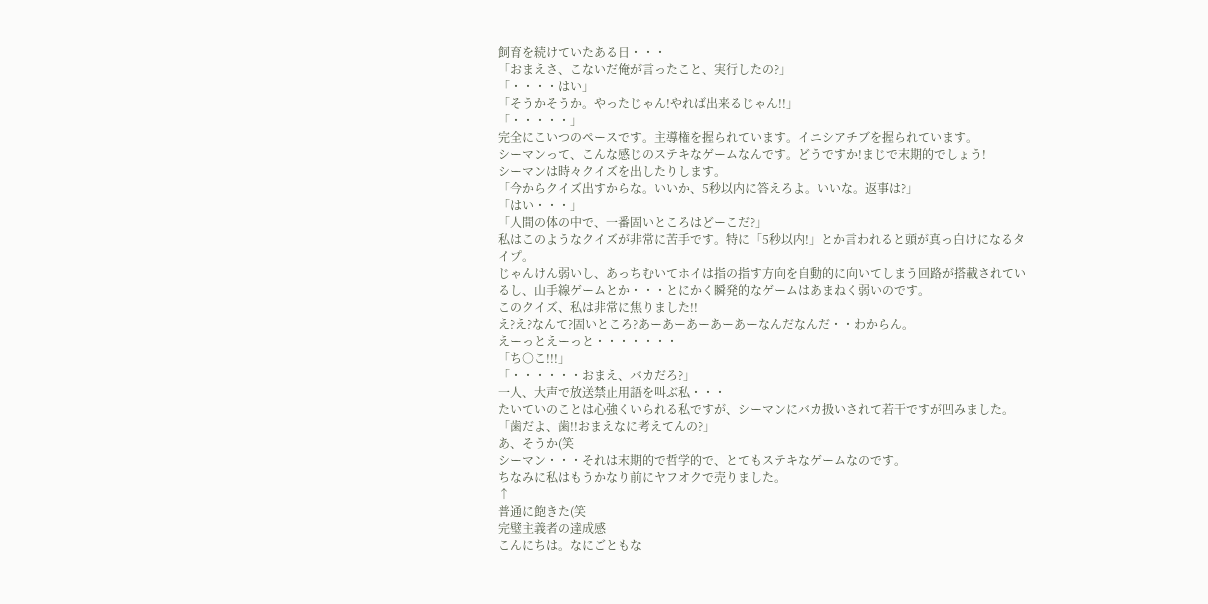飼育を続けていたある日・・・
「おまえさ、こないだ俺が言ったこと、実行したの?」
「・・・・はい」
「そうかそうか。やったじゃん!やれば出来るじゃん!!」
「・・・・・」
完全にこいつのペースです。主導権を握られています。イニシアチブを握られています。
シーマンって、こんな感じのステキなゲームなんです。どうですか!まじで末期的でしょう!
シーマンは時々クイズを出したりします。
「今からクイズ出すからな。いいか、5秒以内に答えろよ。いいな。返事は?」
「はい・・・」
「人間の体の中で、一番固いところはどーこだ?」
私はこのようなクイズが非常に苦手です。特に「5秒以内!」とか言われると頭が真っ白けになるタイプ。
じゃんけん弱いし、あっちむいてホイは指の指す方向を自動的に向いてしまう回路が搭載されているし、山手線ゲームとか・・・とにかく瞬発的なゲームはあまねく弱いのです。
このクイズ、私は非常に焦りました!!
え?え?なんて?固いところ?あーあーあーあーあーなんだなんだ・・わからん。
えーっとえーっと・・・・・・・
「ち○こ!!!」
「・・・・・・おまえ、バカだろ?」
一人、大声で放送禁止用語を叫ぶ私・・・
たいていのことは心強くいられる私ですが、シーマンにバカ扱いされて若干ですが凹みました。
「歯だよ、歯!!おまえなに考えてんの?」
あ、そうか(笑
シーマン・・・それは末期的で哲学的で、とてもステキなゲームなのです。
ちなみに私はもうかなり前にヤフオクで売りました。
↑
普通に飽きた(笑
完璧主義者の達成感
こんにちは。なにごともな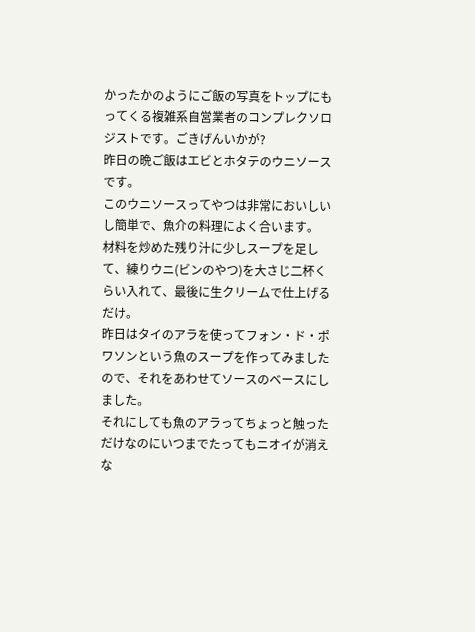かったかのようにご飯の写真をトップにもってくる複雑系自営業者のコンプレクソロジストです。ごきげんいかが?
昨日の晩ご飯はエビとホタテのウニソースです。
このウニソースってやつは非常においしいし簡単で、魚介の料理によく合います。
材料を炒めた残り汁に少しスープを足して、練りウニ(ビンのやつ)を大さじ二杯くらい入れて、最後に生クリームで仕上げるだけ。
昨日はタイのアラを使ってフォン・ド・ポワソンという魚のスープを作ってみましたので、それをあわせてソースのベースにしました。
それにしても魚のアラってちょっと触っただけなのにいつまでたってもニオイが消えな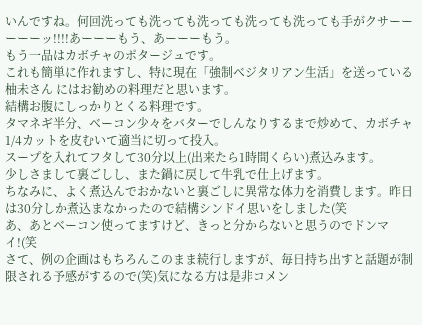いんですね。何回洗っても洗っても洗っても洗っても洗っても手がクサーーーーーッ!!!!あーーーもう、あーーーもう。
もう一品はカボチャのポタージュです。
これも簡単に作れますし、特に現在「強制ベジタリアン生活」を送っている柚未さん にはお勧めの料理だと思います。
結構お腹にしっかりとくる料理です。
タマネギ半分、ベーコン少々をバターでしんなりするまで炒めて、カボチャ1/4カットを皮むいて適当に切って投入。
スープを入れてフタして30分以上(出来たら1時間くらい)煮込みます。
少しさまして裏ごしし、また鍋に戻して牛乳で仕上げます。
ちなみに、よく煮込んでおかないと裏ごしに異常な体力を消費します。昨日は30分しか煮込まなかったので結構シンドイ思いをしました(笑
あ、あとベーコン使ってますけど、きっと分からないと思うのでドンマイ!(笑
さて、例の企画はもちろんこのまま続行しますが、毎日持ち出すと話題が制限される予感がするので(笑)気になる方は是非コメン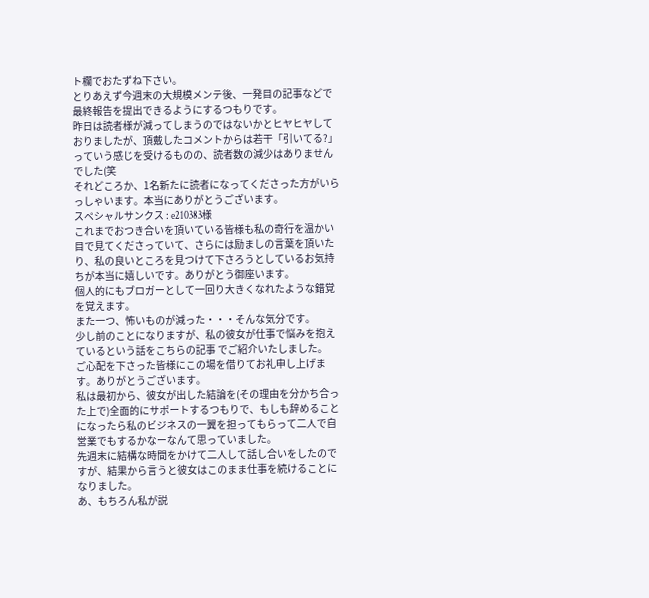ト欄でおたずね下さい。
とりあえず今週末の大規模メンテ後、一発目の記事などで最終報告を提出できるようにするつもりです。
昨日は読者様が減ってしまうのではないかとヒヤヒヤしておりましたが、頂戴したコメントからは若干「引いてる?」っていう感じを受けるものの、読者数の減少はありませんでした(笑
それどころか、1名新たに読者になってくださった方がいらっしゃいます。本当にありがとうございます。
スペシャルサンクス : e210383様
これまでおつき合いを頂いている皆様も私の奇行を温かい目で見てくださっていて、さらには励ましの言葉を頂いたり、私の良いところを見つけて下さろうとしているお気持ちが本当に嬉しいです。ありがとう御座います。
個人的にもブロガーとして一回り大きくなれたような錯覚を覚えます。
また一つ、怖いものが減った・・・そんな気分です。
少し前のことになりますが、私の彼女が仕事で悩みを抱えているという話をこちらの記事 でご紹介いたしました。
ご心配を下さった皆様にこの場を借りてお礼申し上げます。ありがとうございます。
私は最初から、彼女が出した結論を(その理由を分かち合った上で)全面的にサポートするつもりで、もしも辞めることになったら私のビジネスの一翼を担ってもらって二人で自営業でもするかなーなんて思っていました。
先週末に結構な時間をかけて二人して話し合いをしたのですが、結果から言うと彼女はこのまま仕事を続けることになりました。
あ、もちろん私が説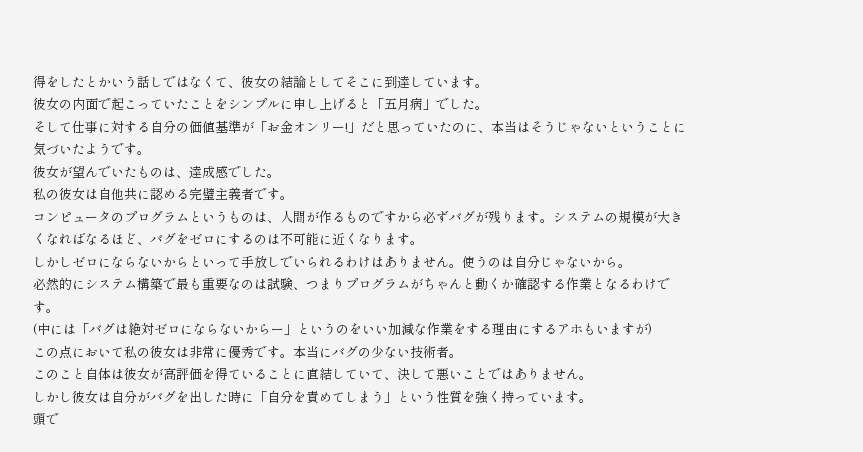得をしたとかいう話しではなくて、彼女の結論としてそこに到達しています。
彼女の内面で起こっていたことをシンプルに申し上げると「五月病」でした。
そして仕事に対する自分の価値基準が「お金オンリー!」だと思っていたのに、本当はそうじゃないということに気づいたようです。
彼女が望んでいたものは、達成感でした。
私の彼女は自他共に認める完璧主義者です。
コンピュータのプログラムというものは、人間が作るものですから必ずバグが残ります。システムの規模が大きくなればなるほど、バグをゼロにするのは不可能に近くなります。
しかしゼロにならないからといって手放しでいられるわけはありません。使うのは自分じゃないから。
必然的にシステム構築で最も重要なのは試験、つまりプログラムがちゃんと動くか確認する作業となるわけです。
(中には「バグは絶対ゼロにならないからー」というのをいい加減な作業をする理由にするアホもいますが)
この点において私の彼女は非常に優秀です。本当にバグの少ない技術者。
このこと自体は彼女が高評価を得ていることに直結していて、決して悪いことではありません。
しかし彼女は自分がバグを出した時に「自分を責めてしまう」という性質を強く持っています。
頭で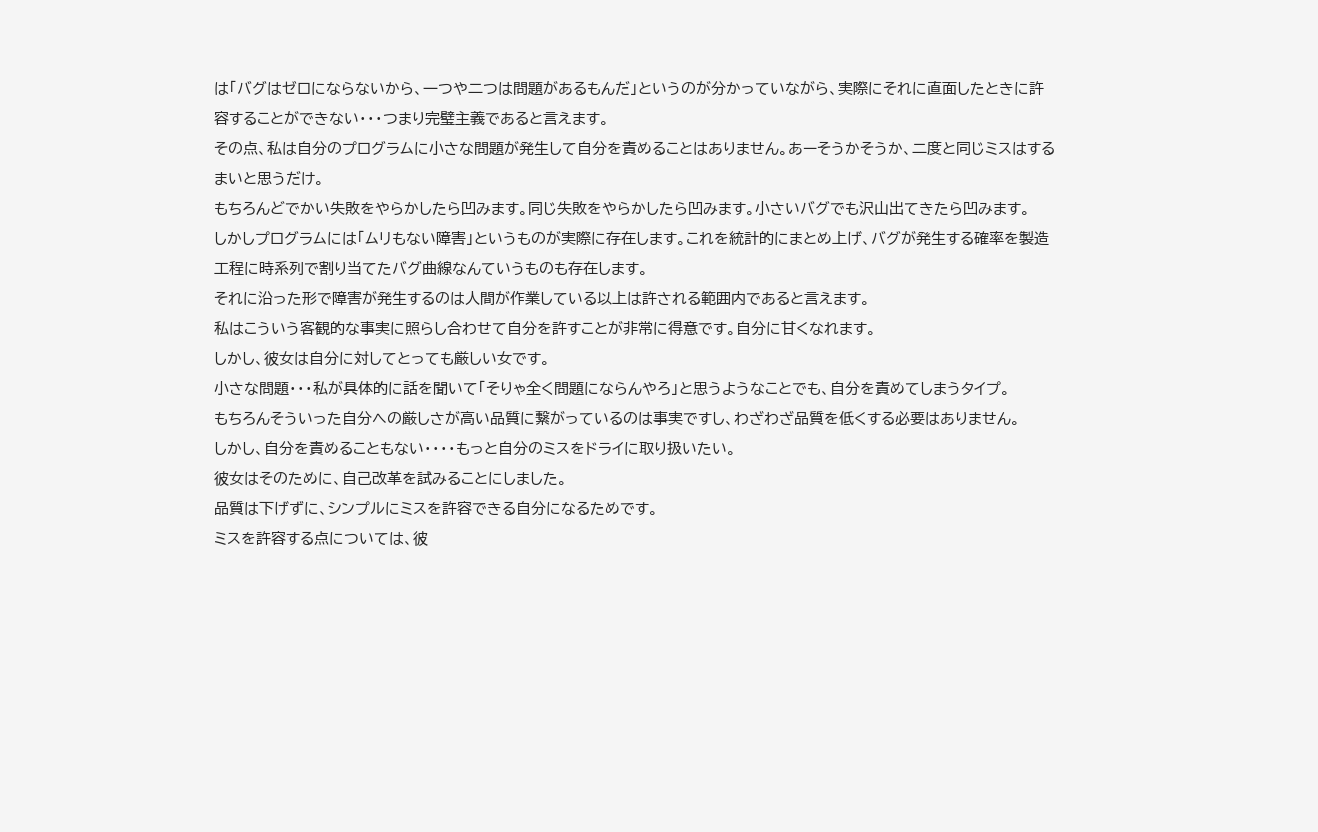は「バグはゼロにならないから、一つや二つは問題があるもんだ」というのが分かっていながら、実際にそれに直面したときに許容することができない・・・つまり完璧主義であると言えます。
その点、私は自分のプログラムに小さな問題が発生して自分を責めることはありません。あーそうかそうか、二度と同じミスはするまいと思うだけ。
もちろんどでかい失敗をやらかしたら凹みます。同じ失敗をやらかしたら凹みます。小さいバグでも沢山出てきたら凹みます。
しかしプログラムには「ムリもない障害」というものが実際に存在します。これを統計的にまとめ上げ、バグが発生する確率を製造工程に時系列で割り当てたバグ曲線なんていうものも存在します。
それに沿った形で障害が発生するのは人間が作業している以上は許される範囲内であると言えます。
私はこういう客観的な事実に照らし合わせて自分を許すことが非常に得意です。自分に甘くなれます。
しかし、彼女は自分に対してとっても厳しい女です。
小さな問題・・・私が具体的に話を聞いて「そりゃ全く問題にならんやろ」と思うようなことでも、自分を責めてしまうタイプ。
もちろんそういった自分への厳しさが高い品質に繋がっているのは事実ですし、わざわざ品質を低くする必要はありません。
しかし、自分を責めることもない・・・・もっと自分のミスをドライに取り扱いたい。
彼女はそのために、自己改革を試みることにしました。
品質は下げずに、シンプルにミスを許容できる自分になるためです。
ミスを許容する点については、彼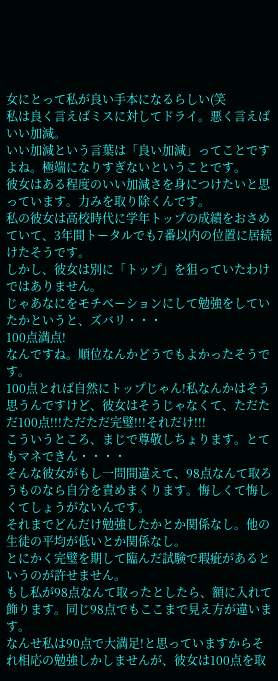女にとって私が良い手本になるらしい(笑
私は良く言えばミスに対してドライ。悪く言えばいい加減。
いい加減という言葉は「良い加減」ってことですよね。極端になりすぎないということです。
彼女はある程度のいい加減さを身につけたいと思っています。力みを取り除くんです。
私の彼女は高校時代に学年トップの成績をおさめていて、3年間トータルでも7番以内の位置に居続けたそうです。
しかし、彼女は別に「トップ」を狙っていたわけではありません。
じゃあなにをモチベーションにして勉強をしていたかというと、ズバリ・・・
100点満点!
なんですね。順位なんかどうでもよかったそうです。
100点とれば自然にトップじゃん!私なんかはそう思うんですけど、彼女はそうじゃなくて、ただただ100点!!!ただただ完璧!!!それだけ!!!
こういうところ、まじで尊敬しちょります。とてもマネできん・・・・
そんな彼女がもし一問間違えて、98点なんて取ろうものなら自分を責めまくります。悔しくて悔しくてしょうがないんです。
それまでどんだけ勉強したかとか関係なし。他の生徒の平均が低いとか関係なし。
とにかく完璧を期して臨んだ試験で瑕疵があるというのが許せません。
もし私が98点なんて取ったとしたら、額に入れて飾ります。同じ98点でもここまで見え方が違います。
なんせ私は90点で大満足!と思っていますからそれ相応の勉強しかしませんが、彼女は100点を取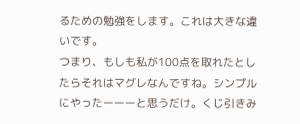るための勉強をします。これは大きな違いです。
つまり、もしも私が100点を取れたとしたらそれはマグレなんですね。シンプルにやったーーーと思うだけ。くじ引きみ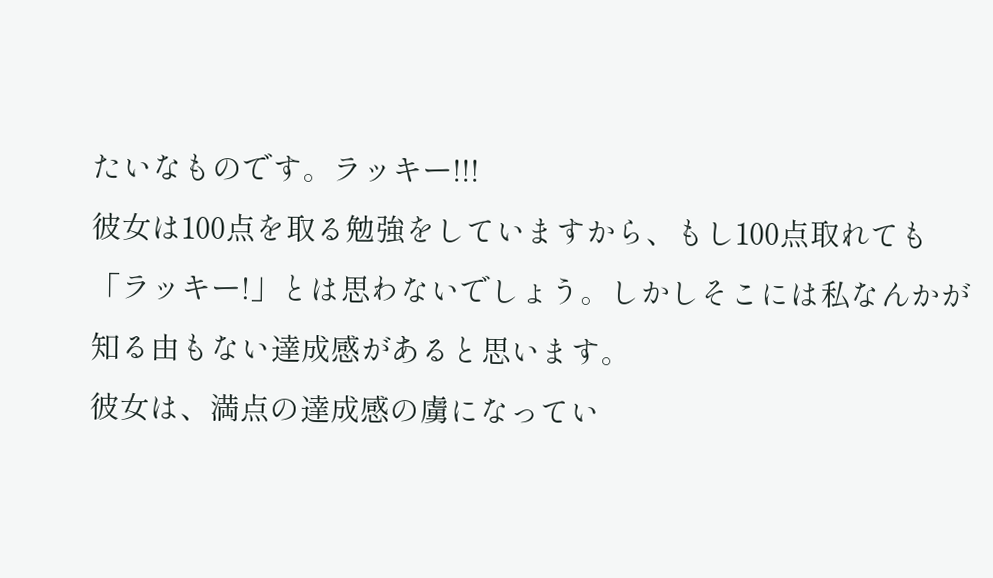たいなものです。ラッキー!!!
彼女は100点を取る勉強をしていますから、もし100点取れても「ラッキー!」とは思わないでしょう。しかしそこには私なんかが知る由もない達成感があると思います。
彼女は、満点の達成感の虜になってい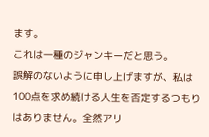ます。
これは一種のジャンキーだと思う。
誤解のないように申し上げますが、私は100点を求め続ける人生を否定するつもりはありません。全然アリ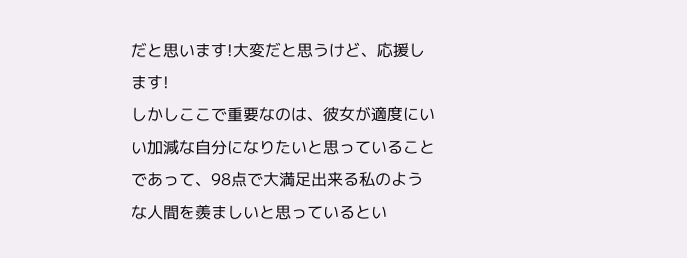だと思います!大変だと思うけど、応援します!
しかしここで重要なのは、彼女が適度にいい加減な自分になりたいと思っていることであって、98点で大満足出来る私のような人間を羨ましいと思っているとい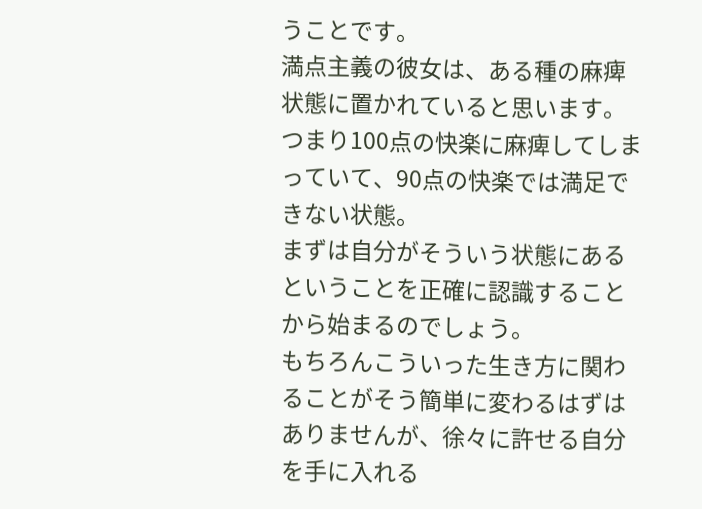うことです。
満点主義の彼女は、ある種の麻痺状態に置かれていると思います。
つまり100点の快楽に麻痺してしまっていて、90点の快楽では満足できない状態。
まずは自分がそういう状態にあるということを正確に認識することから始まるのでしょう。
もちろんこういった生き方に関わることがそう簡単に変わるはずはありませんが、徐々に許せる自分を手に入れる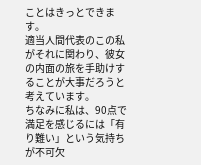ことはきっとできます。
適当人間代表のこの私がそれに関わり、彼女の内面の旅を手助けすることが大事だろうと考えています。
ちなみに私は、90点で満足を感じるには「有り難い」という気持ちが不可欠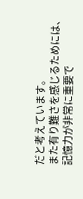だと考えています。
また有り難さを感じるためには、記憶力が非常に重要で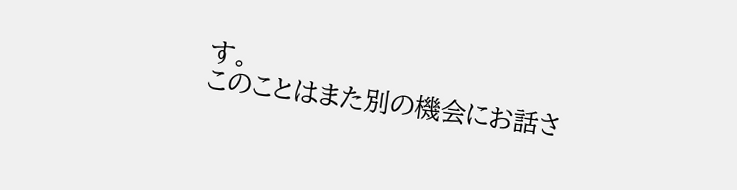す。
このことはまた別の機会にお話さ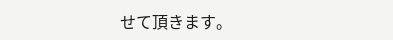せて頂きます。